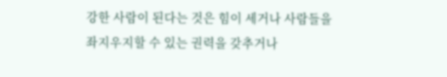강한 사람이 된다는 것은 힘이 세거나 사람들을 좌지우지할 수 있는 권력을 갖추거나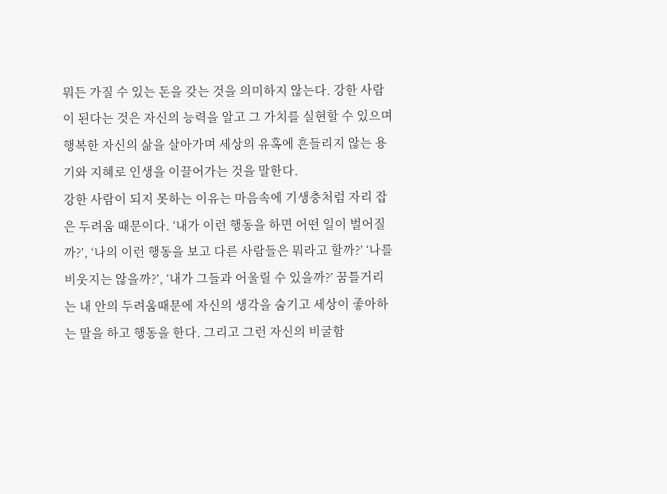뭐든 가질 수 있는 돈을 갖는 것을 의미하지 않는다. 강한 사람이 된다는 것은 자신의 능력을 알고 그 가치를 실현할 수 있으며 행복한 자신의 삶을 살아가며 세상의 유혹에 흔들리지 않는 용기와 지혜로 인생을 이끌어가는 것을 말한다.
강한 사람이 되지 못하는 이유는 마음속에 기생충처럼 자리 잡은 두려움 때문이다. ‘내가 이런 행동을 하면 어떤 일이 벌어질까?’, ‘나의 이런 행동을 보고 다른 사람들은 뭐라고 할까?’ ‘나를 비웃지는 않을까?’, ‘내가 그들과 어울릴 수 있을까?’ 꿈틀거리는 내 안의 두려움때문에 자신의 생각을 숨기고 세상이 좋아하는 말을 하고 행동을 한다. 그리고 그런 자신의 비굴함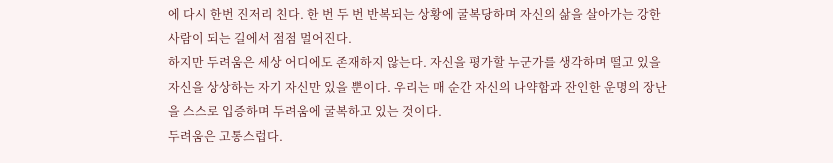에 다시 한번 진저리 친다. 한 번 두 번 반복되는 상황에 굴복당하며 자신의 삶을 살아가는 강한 사람이 되는 길에서 점점 멀어진다.
하지만 두려움은 세상 어디에도 존재하지 않는다. 자신을 평가할 누군가를 생각하며 떨고 있을 자신을 상상하는 자기 자신만 있을 뿐이다. 우리는 매 순간 자신의 나약함과 잔인한 운명의 장난을 스스로 입증하며 두려움에 굴복하고 있는 것이다.
두려움은 고통스럽다.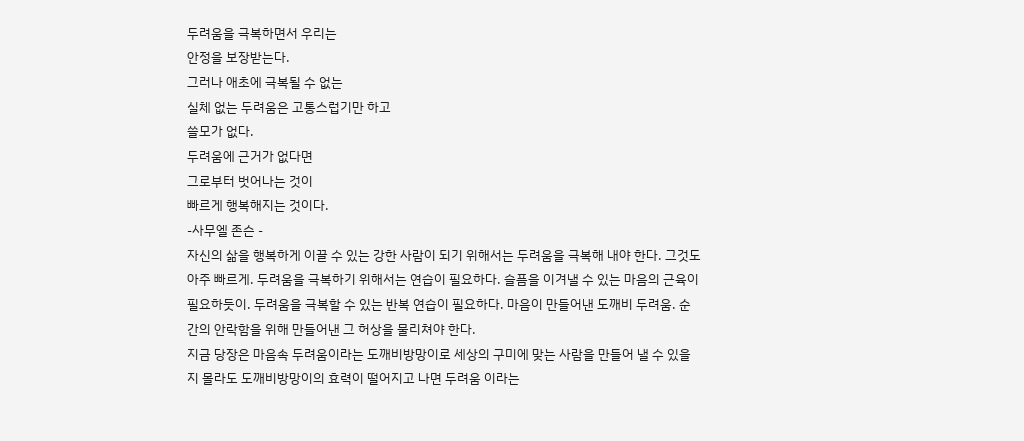두려움을 극복하면서 우리는
안정을 보장받는다.
그러나 애초에 극복될 수 없는
실체 없는 두려움은 고통스럽기만 하고
쓸모가 없다.
두려움에 근거가 없다면
그로부터 벗어나는 것이
빠르게 행복해지는 것이다.
-사무엘 존슨 -
자신의 삶을 행복하게 이끌 수 있는 강한 사람이 되기 위해서는 두려움을 극복해 내야 한다. 그것도 아주 빠르게. 두려움을 극복하기 위해서는 연습이 필요하다. 슬픔을 이겨낼 수 있는 마음의 근육이 필요하듯이. 두려움을 극복할 수 있는 반복 연습이 필요하다. 마음이 만들어낸 도깨비 두려움. 순간의 안락함을 위해 만들어낸 그 허상을 물리쳐야 한다.
지금 당장은 마음속 두려움이라는 도깨비방망이로 세상의 구미에 맞는 사람을 만들어 낼 수 있을지 몰라도 도깨비방망이의 효력이 떨어지고 나면 두려움 이라는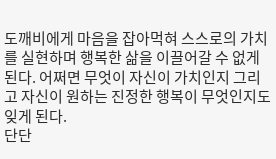도깨비에게 마음을 잡아먹혀 스스로의 가치를 실현하며 행복한 삶을 이끌어갈 수 없게 된다. 어쩌면 무엇이 자신이 가치인지 그리고 자신이 원하는 진정한 행복이 무엇인지도 잊게 된다.
단단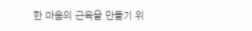한 마음의 근육을 만들기 위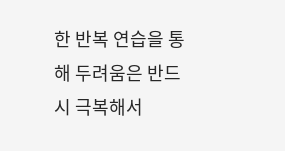한 반복 연습을 통해 두려움은 반드시 극복해서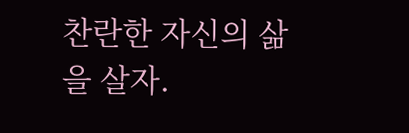찬란한 자신의 삶을 살자.